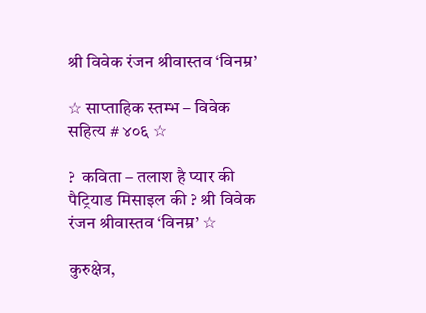श्री विवेक रंजन श्रीवास्तव ‘विनम्र’

☆ साप्ताहिक स्तम्भ – विवेक सहित्य # ४०६ ☆

?  कविता – तलाश है प्यार की पैट्रियाड मिसाइल की ? श्री विवेक रंजन श्रीवास्तव ‘विनम्र’ ☆

कुरुक्षेत्र,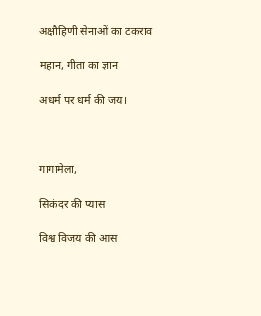अक्षौहिणी सेनाओं का टकराव

महान, गीता का ज्ञान

अधर्म पर धर्म की जय।



गागामेला,

सिकंदर की प्यास

विश्व विजय की आस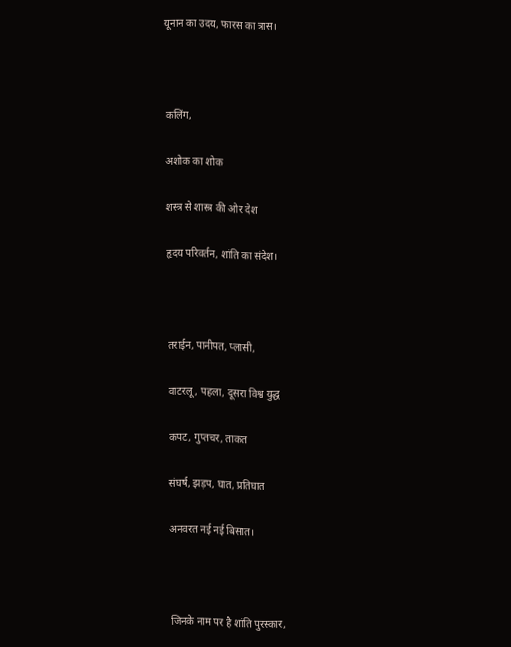यूनान का उदय, फारस का त्रास।



कलिंग,

अशोक का शोक

शस्त्र से शास्त्र की ओर देश

हृदय परिवर्तन, शांति का संदेश।



तराईन, पानीपत, प्लासी,

वाटरलू, पहला, दूसरा विश्व युद्ध

कपट, गुप्तचर, ताकत

संघर्ष, झड़प, घात, प्रतिघात

अनवरत नई नई बिसात।



जिनके नाम पर है शांति पुरस्कार,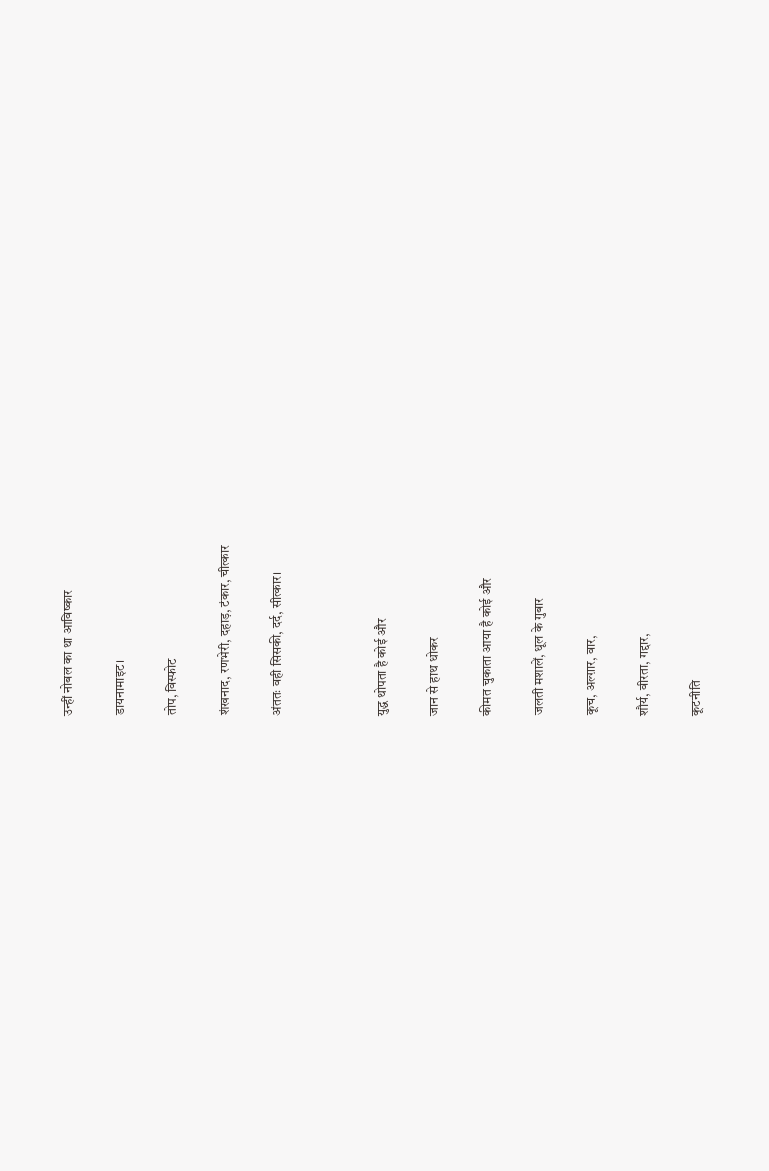उन्हीं नोबल का था आविष्कार

डायनामाइट।

तोप, विस्फोट

शंखनाद, रणभेरी, दहाड़, टंकार, चीत्कार

अंततः वही सिसकी, दर्द, सीत्कार।



युद्ध थोपता है कोई और

जान से हाथ धोकर

कीमत चुकाता आया है कोई और

जलती मशालें, धूल के गुबार

कूच, अल्ग़ार, वार,

शौर्य, वीरता, गद्दार,

कूटनीति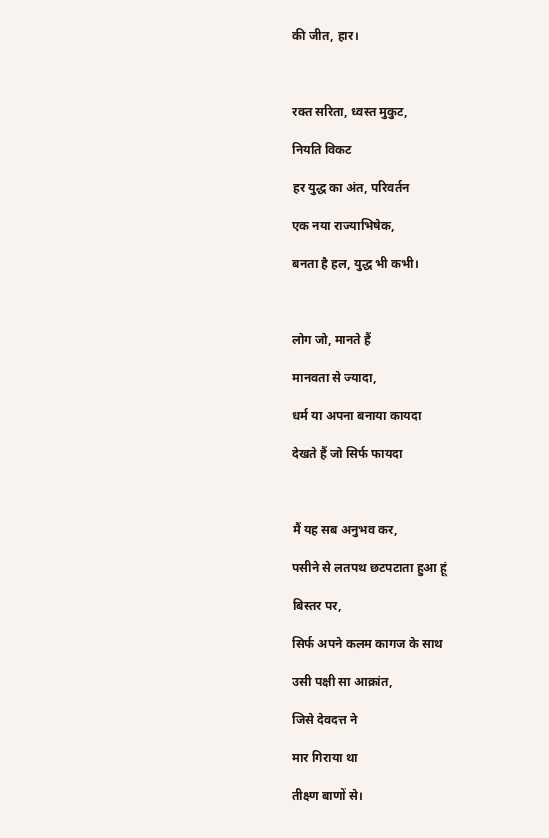की जीत, हार।



रक्त सरिता, ध्वस्त मुकुट,

नियति विकट

हर युद्ध का अंत, परिवर्तन

एक नया राज्याभिषेक,

बनता है हल, युद्ध भी कभी।



लोग जो, मानते हैं

मानवता से ज्यादा,

धर्म या अपना बनाया कायदा

देखते हैं जो सिर्फ फायदा



मैं यह सब अनुभव कर,

पसीने से लतपथ छटपटाता हुआ हूं

बिस्तर पर,

सिर्फ अपने कलम कागज के साथ

उसी पक्षी सा आक्रांत,

जिसे देवदत्त ने

मार गिराया था

तीक्ष्ण बाणों से।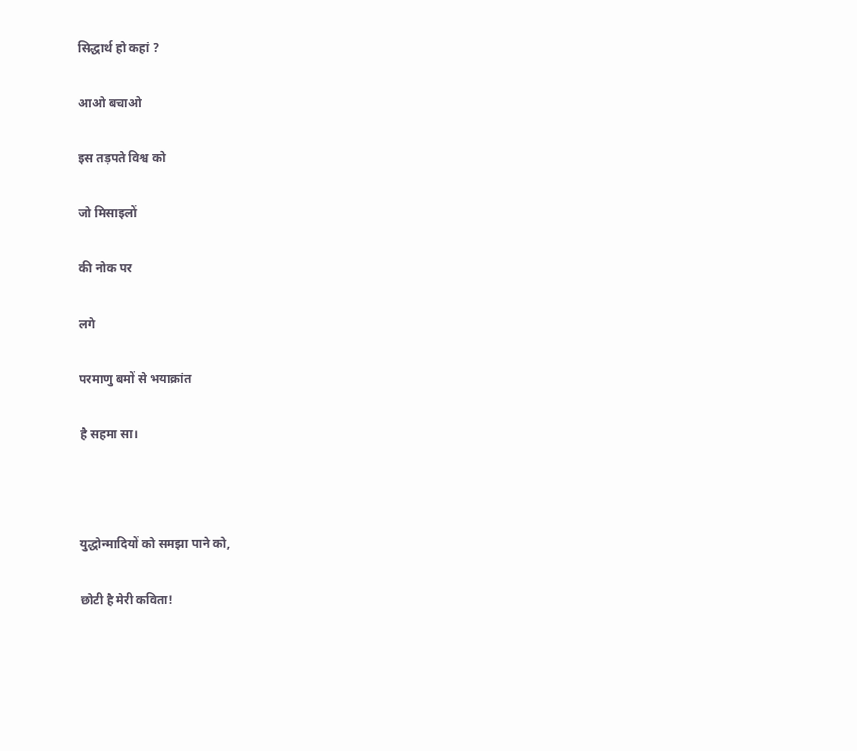सिद्धार्थ हो कहां ?

आओ बचाओ

इस तड़पते विश्व को

जो मिसाइलों

की नोक पर

लगे

परमाणु बमों से भयाक्रांत

है सहमा सा।



युद्धोन्मादियों को समझा पाने को,

छोटी है मेरी कविता!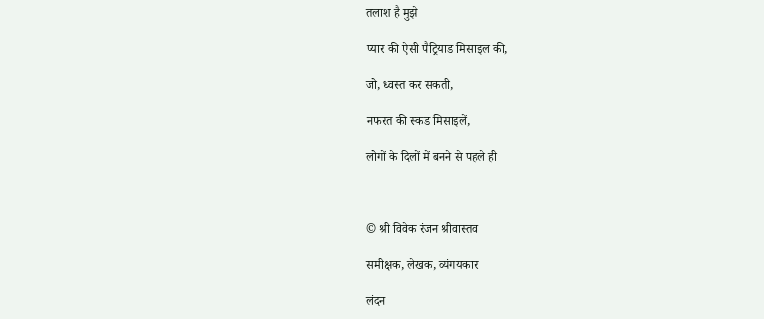तलाश है मुझे

प्यार की ऐसी पैट्रियाड मिसाइल की,

जो, ध्वस्त कर सकती,

नफरत की स्कड मिसाइलें,

लोगों के दिलों में बनने से पहले ही



© श्री विवेक रंजन श्रीवास्तव

समीक्षक, लेखक, व्यंगयकार

लंदन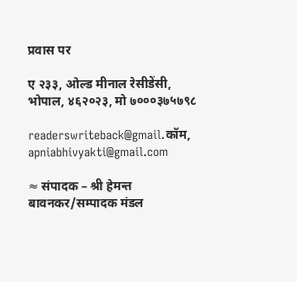प्रवास पर

ए २३३, ओल्ड मीनाल रेसीडेंसी, भोपाल, ४६२०२३, मो ७०००३७५७९८

readerswriteback@gmail.कॉम, apniabhivyakti@gmail.com

≈ संपादक – श्री हेमन्त बावनकर/सम्पादक मंडल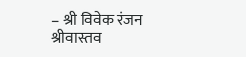– श्री विवेक रंजन श्रीवास्तव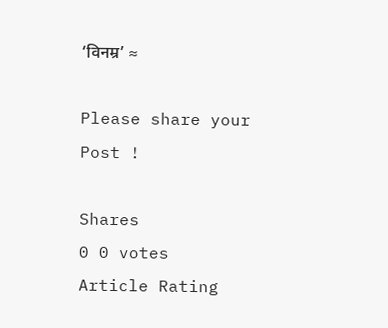‘विनम्र’ ≈

Please share your Post !

Shares
0 0 votes
Article Rating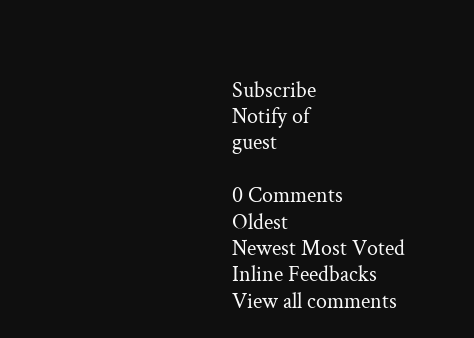Subscribe
Notify of
guest

0 Comments
Oldest
Newest Most Voted
Inline Feedbacks
View all comments